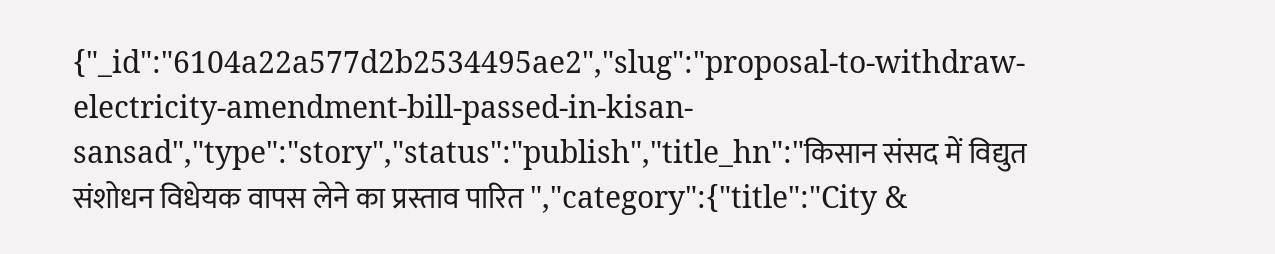{"_id":"6104a22a577d2b2534495ae2","slug":"proposal-to-withdraw-electricity-amendment-bill-passed-in-kisan-sansad","type":"story","status":"publish","title_hn":"किसान संसद में विद्युत संशोधन विधेयक वापस लेने का प्रस्ताव पारित ","category":{"title":"City &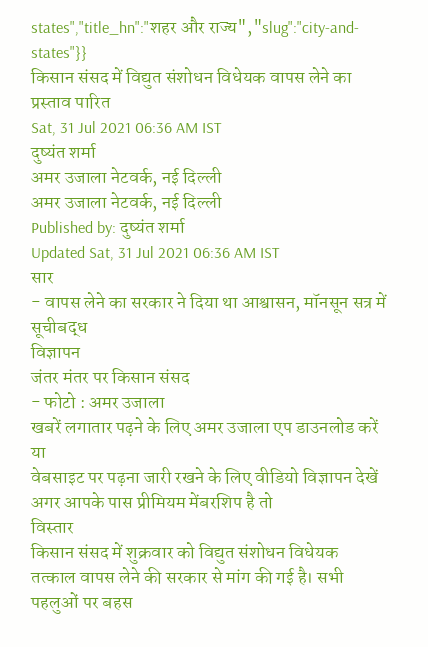states","title_hn":"शहर और राज्य","slug":"city-and-states"}}
किसान संसद में विद्युत संशोधन विधेयक वापस लेने का प्रस्ताव पारित
Sat, 31 Jul 2021 06:36 AM IST
दुष्यंत शर्मा
अमर उजाला नेटवर्क, नई दिल्ली
अमर उजाला नेटवर्क, नई दिल्ली
Published by: दुष्यंत शर्मा
Updated Sat, 31 Jul 2021 06:36 AM IST
सार
- वापस लेने का सरकार ने दिया था आश्वासन, मॉनसून सत्र में सूचीबद्ध
विज्ञापन
जंतर मंतर पर किसान संसद
- फोटो : अमर उजाला
खबरें लगातार पढ़ने के लिए अमर उजाला एप डाउनलोड करें
या
वेबसाइट पर पढ़ना जारी रखने के लिए वीडियो विज्ञापन देखें
अगर आपके पास प्रीमियम मेंबरशिप है तो
विस्तार
किसान संसद में शुक्रवार को विद्युत संशोधन विधेयक तत्काल वापस लेने की सरकार से मांग की गई है। सभी पहलुओं पर बहस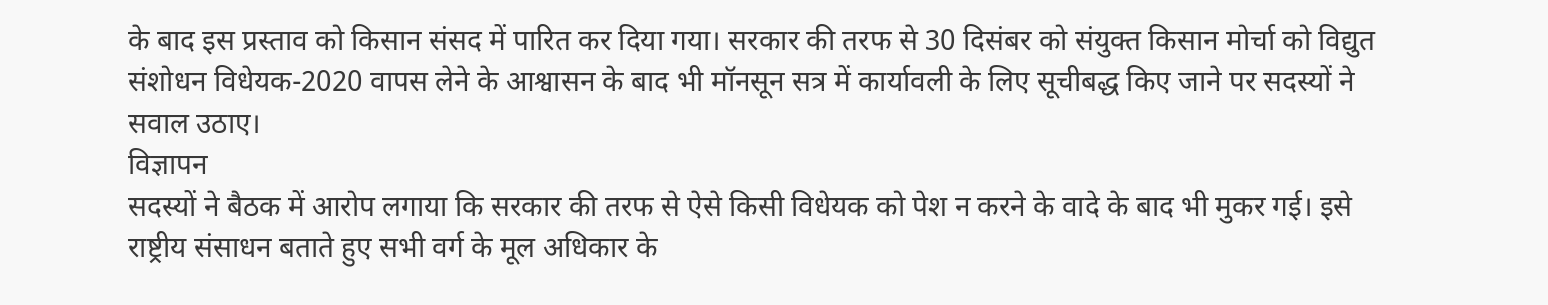के बाद इस प्रस्ताव को किसान संसद में पारित कर दिया गया। सरकार की तरफ से 30 दिसंबर को संयुक्त किसान मोर्चा को विद्युत संशोधन विधेयक-2020 वापस लेने के आश्वासन के बाद भी मॉनसून सत्र में कार्यावली के लिए सूचीबद्ध किए जाने पर सदस्यों ने सवाल उठाए।
विज्ञापन
सदस्यों ने बैठक में आरोप लगाया कि सरकार की तरफ से ऐसे किसी विधेयक को पेश न करने के वादे के बाद भी मुकर गई। इसे राष्ट्रीय संसाधन बताते हुए सभी वर्ग के मूल अधिकार के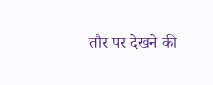तौर पर देखने की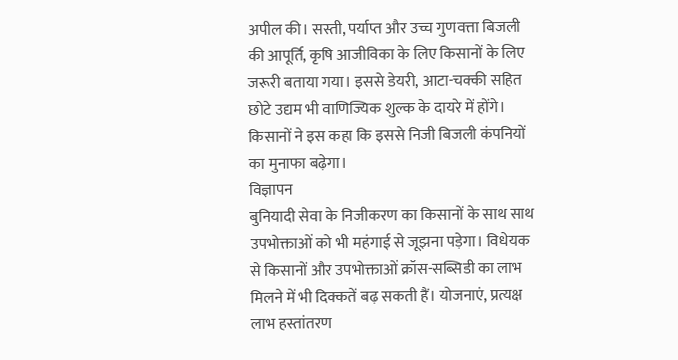अपील की। सस्ती, पर्याप्त और उच्च गुणवत्ता बिजली की आपूर्ति, कृषि आजीविका के लिए किसानों के लिए जरूरी बताया गया। इससे डेयरी, आटा-चक्की सहित छोटे उद्यम भी वाणिज्यिक शुल्क के दायरे में होंगे। किसानों ने इस कहा कि इससे निजी बिजली कंपनियों का मुनाफा बढ़ेगा।
विज्ञापन
बुनियादी सेवा के निजीकरण का किसानों के साथ साथ उपभोक्ताओं को भी महंगाई से जूझना पड़ेगा। विधेयक से किसानों और उपभोक्ताओं क्रॉस-सब्सिडी का लाभ मिलने में भी दिक्कतें बढ़ सकती हैं। योजनाएं, प्रत्यक्ष लाभ हस्तांतरण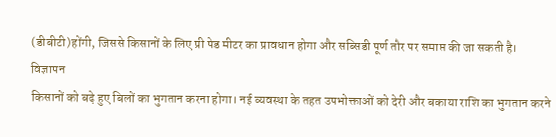(डीबीटी)होंगी, जिससे किसानों के लिए प्री पेड मीटर का प्रावधान होगा और सब्सिडी पूर्ण तौर पर समाप्त की जा सकती है।
विज्ञापन
किसानों को बढ़े हुए बिलों का भुगतान करना होगा। नई व्यवस्था के तहत उपभोक्ताओं को देरी और बकाया राशि का भुगतान करने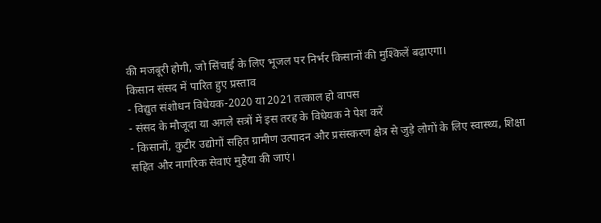की मजबूरी होगी, जो सिंचाई के लिए भूजल पर निर्भर किसानों की मुश्किलें बढ़ाएगा।
किसान संसद में पारित हुए प्रस्ताव
- विद्युत संशोधन विधेयक-2020 या 2021 तत्काल हो वापस
- संसद के मौजूदा या अगले सत्रों में इस तरह के विधेयक ने पेश करें
- किसानों, कुटीर उद्योगों सहित ग्रामीण उत्पादन और प्रसंस्करण क्षेत्र से जुड़े लोगों के लिए स्वास्थ्य, शिक्षा सहित और नागरिक सेवाएं मुहैया की जाएं।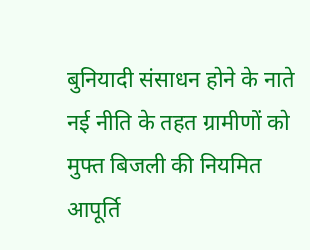बुनियादी संसाधन होने के नाते नई नीति के तहत ग्रामीणों को मुफ्त बिजली की नियमित आपूर्ति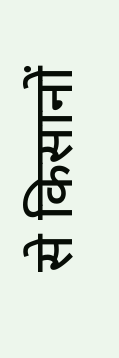से किसानों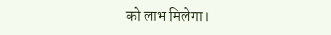को लाभ मिलेगा।